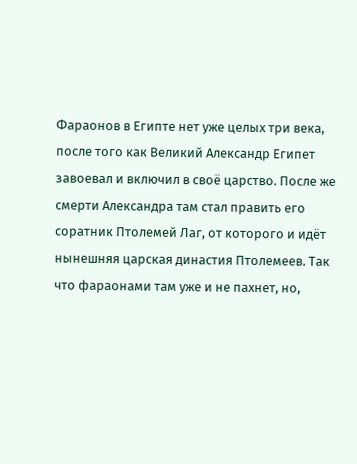Фараонов в Египте нет уже целых три века, после того как Великий Александр Египет завоевал и включил в своё царство. После же смерти Александра там стал править его соратник Птолемей Лаг, от которого и идёт нынешняя царская династия Птолемеев. Так что фараонами там уже и не пахнет, но,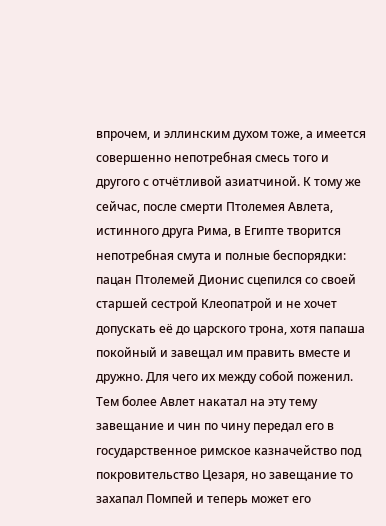впрочем, и эллинским духом тоже, а имеется совершенно непотребная смесь того и другого с отчётливой азиатчиной. К тому же сейчас, после смерти Птолемея Авлета, истинного друга Рима, в Египте творится непотребная смута и полные беспорядки: пацан Птолемей Дионис сцепился со своей старшей сестрой Клеопатрой и не хочет допускать её до царского трона, хотя папаша покойный и завещал им править вместе и дружно. Для чего их между собой поженил. Тем более Авлет накатал на эту тему завещание и чин по чину передал его в государственное римское казначейство под покровительство Цезаря, но завещание то захапал Помпей и теперь может его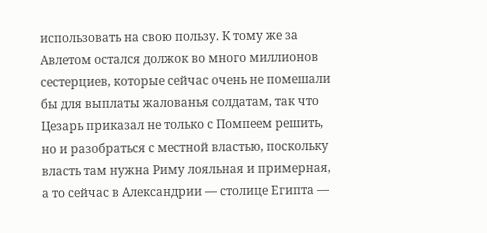использовать на свою пользу. К тому же за Авлетом остался должок во много миллионов сестерциев, которые сейчас очень не помешали бы для выплаты жалованья солдатам, так что Цезарь приказал не только с Помпеем решить, но и разобраться с местной властью, поскольку власть там нужна Риму лояльная и примерная, а то сейчас в Александрии — столице Египта —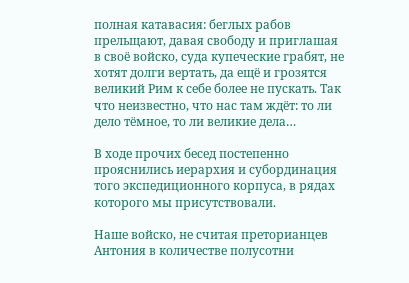полная катавасия: беглых рабов прельщают, давая свободу и приглашая в своё войско, суда купеческие грабят, не хотят долги вертать, да ещё и грозятся великий Рим к себе более не пускать. Так что неизвестно, что нас там ждёт: то ли дело тёмное, то ли великие дела…

В ходе прочих бесед постепенно прояснились иерархия и субординация того экспедиционного корпуса, в рядах которого мы присутствовали.

Наше войско, не считая преторианцев Антония в количестве полусотни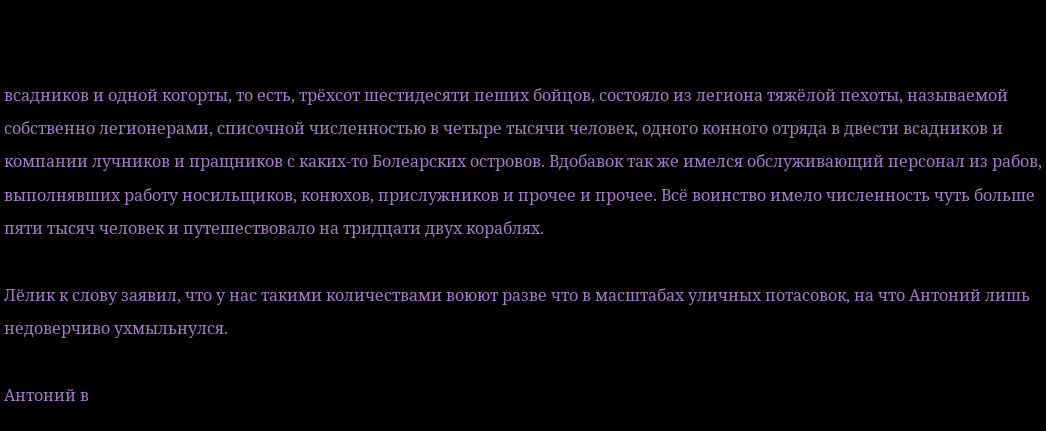всадников и одной когорты, то есть, трёхсот шестидесяти пеших бойцов, состояло из легиона тяжёлой пехоты, называемой собственно легионерами, списочной численностью в четыре тысячи человек, одного конного отряда в двести всадников и компании лучников и пращников с каких-то Болеарских островов. Вдобавок так же имелся обслуживающий персонал из рабов, выполнявших работу носильщиков, конюхов, прислужников и прочее и прочее. Всё воинство имело численность чуть больше пяти тысяч человек и путешествовало на тридцати двух кораблях.

Лёлик к слову заявил, что у нас такими количествами воюют разве что в масштабах уличных потасовок, на что Антоний лишь недоверчиво ухмыльнулся.

Антоний в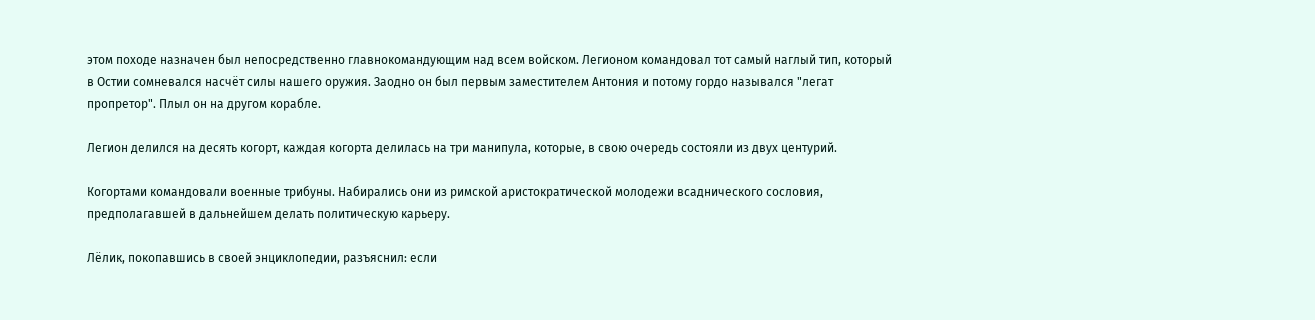этом походе назначен был непосредственно главнокомандующим над всем войском. Легионом командовал тот самый наглый тип, который в Остии сомневался насчёт силы нашего оружия. Заодно он был первым заместителем Антония и потому гордо назывался "легат пропретор". Плыл он на другом корабле.

Легион делился на десять когорт, каждая когорта делилась на три манипула, которые, в свою очередь состояли из двух центурий.

Когортами командовали военные трибуны. Набирались они из римской аристократической молодежи всаднического сословия, предполагавшей в дальнейшем делать политическую карьеру.

Лёлик, покопавшись в своей энциклопедии, разъяснил: если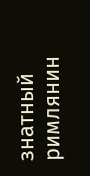знатный римлянин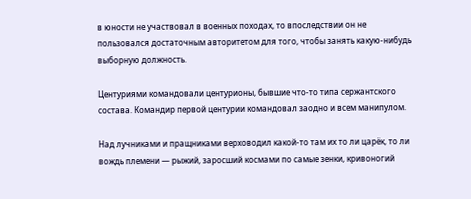в юности не участвовал в военных походах, то впоследствии он не пользовался достаточным авторитетом для того, чтобы занять какую-нибудь выборную должность.

Центуриями командовали центурионы, бывшие что-то типа сержантского состава. Командир первой центурии командовал заодно и всем манипулом.

Над лучниками и пращниками верховодил какой-то там их то ли царёк, то ли вождь племени — рыжий, заросший космами по самые зенки, кривоногий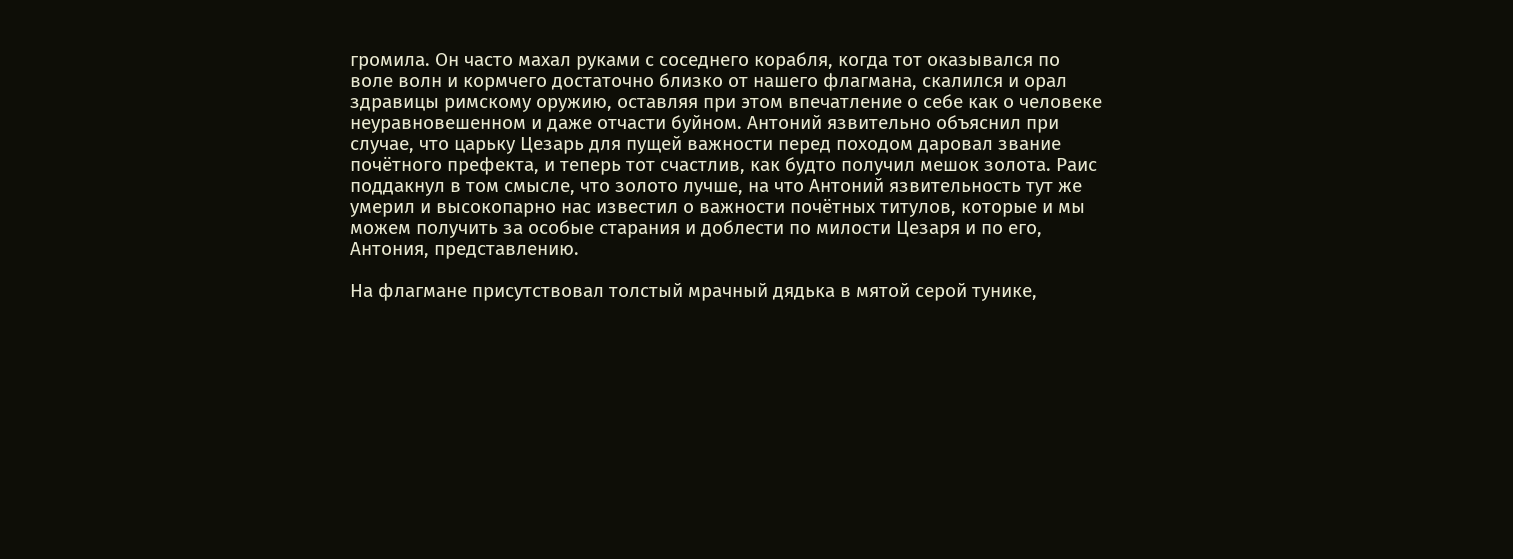громила. Он часто махал руками с соседнего корабля, когда тот оказывался по воле волн и кормчего достаточно близко от нашего флагмана, скалился и орал здравицы римскому оружию, оставляя при этом впечатление о себе как о человеке неуравновешенном и даже отчасти буйном. Антоний язвительно объяснил при случае, что царьку Цезарь для пущей важности перед походом даровал звание почётного префекта, и теперь тот счастлив, как будто получил мешок золота. Раис поддакнул в том смысле, что золото лучше, на что Антоний язвительность тут же умерил и высокопарно нас известил о важности почётных титулов, которые и мы можем получить за особые старания и доблести по милости Цезаря и по его, Антония, представлению.

На флагмане присутствовал толстый мрачный дядька в мятой серой тунике,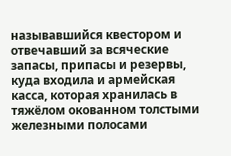называвшийся квестором и отвечавший за всяческие запасы, припасы и резервы, куда входила и армейская касса, которая хранилась в тяжёлом окованном толстыми железными полосами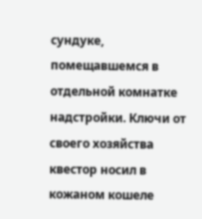сундуке, помещавшемся в отдельной комнатке надстройки. Ключи от своего хозяйства квестор носил в кожаном кошеле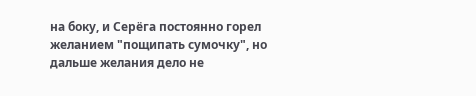на боку, и Серёга постоянно горел желанием "пощипать сумочку", но дальше желания дело не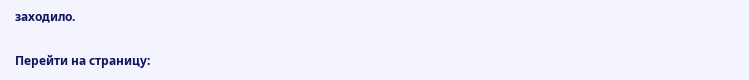заходило.

Перейти на страницу: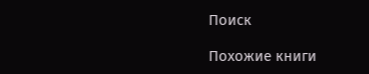Поиск

Похожие книги